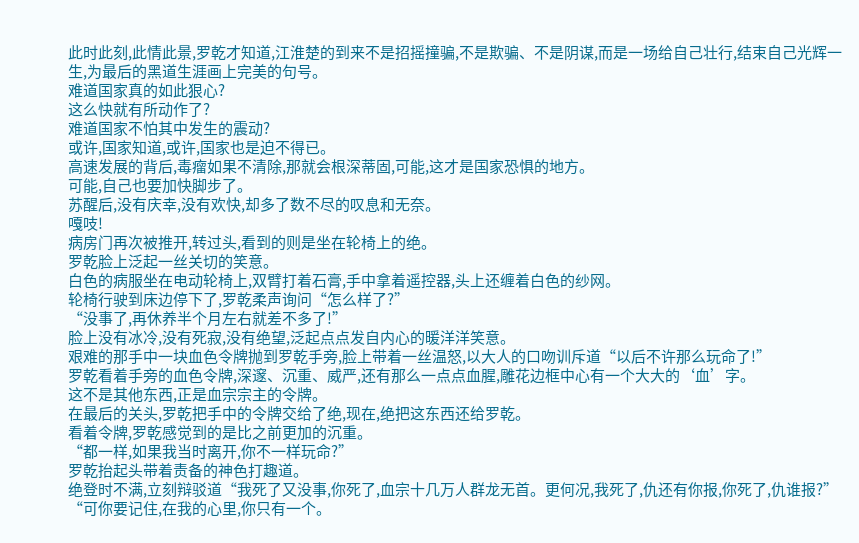此时此刻,此情此景,罗乾才知道,江淮楚的到来不是招摇撞骗,不是欺骗、不是阴谋,而是一场给自己壮行,结束自己光辉一生,为最后的黑道生涯画上完美的句号。
难道国家真的如此狠心?
这么快就有所动作了?
难道国家不怕其中发生的震动?
或许,国家知道,或许,国家也是迫不得已。
高速发展的背后,毒瘤如果不清除,那就会根深蒂固,可能,这才是国家恐惧的地方。
可能,自己也要加快脚步了。
苏醒后,没有庆幸,没有欢快,却多了数不尽的叹息和无奈。
嘎吱!
病房门再次被推开,转过头,看到的则是坐在轮椅上的绝。
罗乾脸上泛起一丝关切的笑意。
白色的病服坐在电动轮椅上,双臂打着石膏,手中拿着遥控器,头上还缠着白色的纱网。
轮椅行驶到床边停下了,罗乾柔声询问“怎么样了?”
“没事了,再休养半个月左右就差不多了!”
脸上没有冰冷,没有死寂,没有绝望,泛起点点发自内心的暖洋洋笑意。
艰难的那手中一块血色令牌抛到罗乾手旁,脸上带着一丝温怒,以大人的口吻训斥道“以后不许那么玩命了!”
罗乾看着手旁的血色令牌,深邃、沉重、威严,还有那么一点点血腥,雕花边框中心有一个大大的‘血’字。
这不是其他东西,正是血宗宗主的令牌。
在最后的关头,罗乾把手中的令牌交给了绝,现在,绝把这东西还给罗乾。
看着令牌,罗乾感觉到的是比之前更加的沉重。
“都一样,如果我当时离开,你不一样玩命?”
罗乾抬起头带着责备的神色打趣道。
绝登时不满,立刻辩驳道“我死了又没事,你死了,血宗十几万人群龙无首。更何况,我死了,仇还有你报,你死了,仇谁报?”
“可你要记住,在我的心里,你只有一个。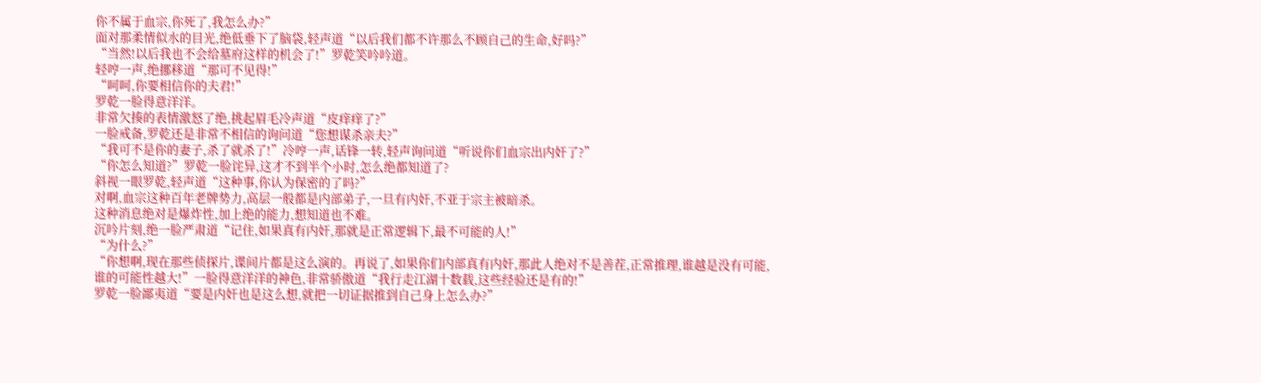你不属于血宗,你死了,我怎么办?”
面对那柔情似水的目光,绝低垂下了脑袋,轻声道“以后我们都不许那么不顾自己的生命,好吗?”
“当然!以后我也不会给墓府这样的机会了!”罗乾笑吟吟道。
轻哼一声,绝挪移道“那可不见得!”
“呵呵,你要相信你的夫君!”
罗乾一脸得意洋洋。
非常欠揍的表情激怒了绝,挑起眉毛冷声道“皮痒痒了?”
一脸戒备,罗乾还是非常不相信的询问道“您想谋杀亲夫?”
“我可不是你的妻子,杀了就杀了!”冷哼一声,话锋一转,轻声询问道“听说你们血宗出内奸了?”
“你怎么知道?”罗乾一脸诧异,这才不到半个小时,怎么绝都知道了?
斜视一眼罗乾,轻声道“这种事,你认为保密的了吗?”
对啊,血宗这种百年老牌势力,高层一般都是内部弟子,一旦有内奸,不亚于宗主被暗杀。
这种消息绝对是爆炸性,加上绝的能力,想知道也不难。
沉吟片刻,绝一脸严肃道“记住,如果真有内奸,那就是正常逻辑下,最不可能的人!”
“为什么?”
“你想啊,现在那些侦探片,谍间片都是这么演的。再说了,如果你们内部真有内奸,那此人绝对不是善茬,正常推理,谁越是没有可能,谁的可能性越大!”一脸得意洋洋的神色,非常骄傲道“我行走江湖十数载,这些经验还是有的!”
罗乾一脸鄙夷道“要是内奸也是这么想,就把一切证据推到自己身上怎么办?”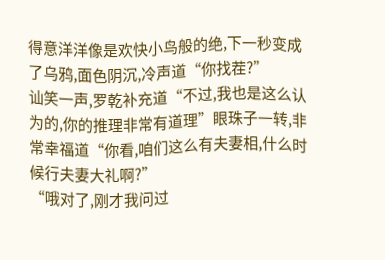得意洋洋像是欢快小鸟般的绝,下一秒变成了乌鸦,面色阴沉,冷声道“你找茬?”
讪笑一声,罗乾补充道“不过,我也是这么认为的,你的推理非常有道理”眼珠子一转,非常幸福道“你看,咱们这么有夫妻相,什么时候行夫妻大礼啊?”
“哦对了,刚才我问过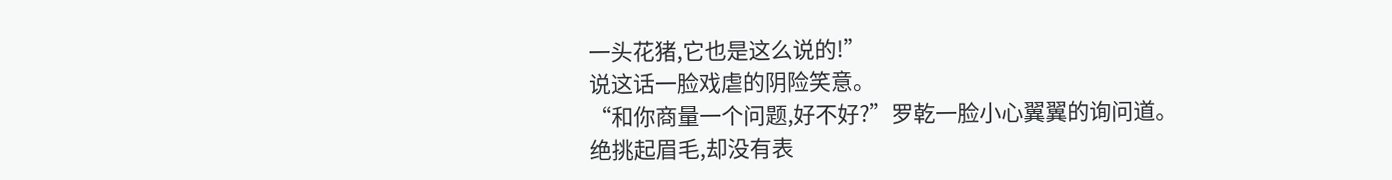一头花猪,它也是这么说的!”
说这话一脸戏虐的阴险笑意。
“和你商量一个问题,好不好?”罗乾一脸小心翼翼的询问道。
绝挑起眉毛,却没有表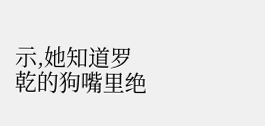示,她知道罗乾的狗嘴里绝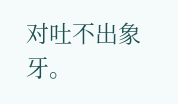对吐不出象牙。